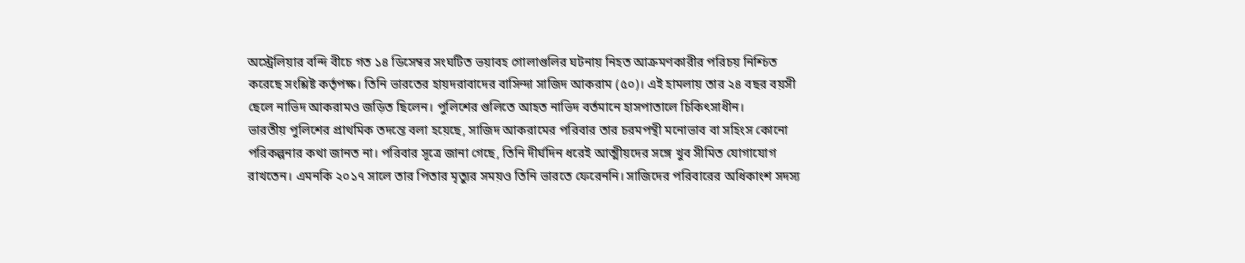অস্ট্রেলিয়ার বন্দি বীচে গত ১৪ ডিসেম্বর সংঘটিত ভয়াবহ গোলাগুলির ঘটনায় নিহত আক্রমণকারীর পরিচয় নিশ্চিত করেছে সংশ্লিষ্ট কর্তৃপক্ষ। তিনি ভারতের হায়দরাবাদের বাসিন্দা সাজিদ আকরাম (৫০)। এই হামলায় তার ২৪ বছর বয়সী ছেলে নাভিদ আকরামও জড়িত ছিলেন। পুলিশের গুলিতে আহত নাভিদ বর্তমানে হাসপাতালে চিকিৎসাধীন।
ভারতীয় পুলিশের প্রাথমিক তদন্তে বলা হয়েছে, সাজিদ আকরামের পরিবার তার চরমপন্থী মনোভাব বা সহিংস কোনো পরিকল্পনার কথা জানত না। পরিবার সূত্রে জানা গেছে, তিনি দীর্ঘদিন ধরেই আত্মীয়দের সঙ্গে খুব সীমিত যোগাযোগ রাখতেন। এমনকি ২০১৭ সালে তার পিতার মৃত্যুর সময়ও তিনি ভারতে ফেরেননি। সাজিদের পরিবারের অধিকাংশ সদস্য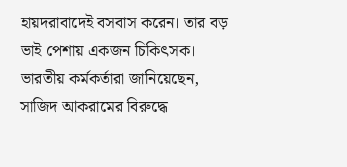হায়দরাবাদেই বসবাস করেন। তার বড় ভাই পেশায় একজন চিকিৎসক।
ভারতীয় কর্মকর্তারা জানিয়েছেন, সাজিদ আকরামের বিরুদ্ধে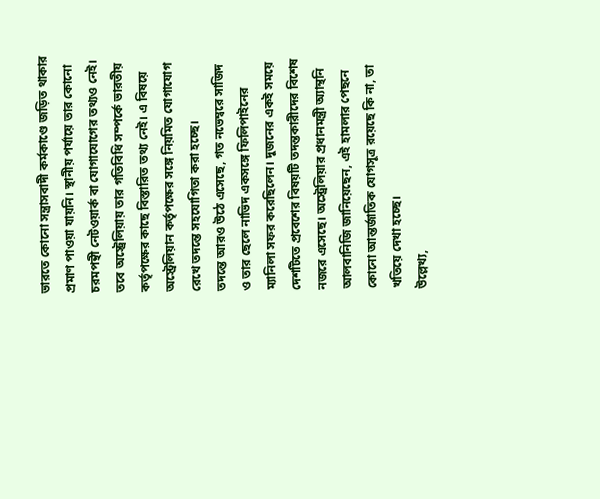ভারতে কোনো সন্ত্রাসবাদী কর্মকাণ্ডে জড়িত থাকার প্রমাণ পাওয়া যায়নি। স্থানীয় পর্যায়ে তার কোনো চরমপন্থী নেটওয়ার্ক বা যোগাযোগের তথ্যও নেই। তবে অস্ট্রেলিয়ায় তার গতিবিধি সম্পর্কে ভারতীয় কর্তৃপক্ষের কাছে বিস্তারিত তথ্য নেই। এ বিষয়ে অস্ট্রেলিয়ান কর্তৃপক্ষের সঙ্গে নিয়মিত যোগাযোগ রেখে তদন্তে সহযোগিতা করা হচ্ছে।
তদন্তে আরও উঠে এসেছে, গত নভেম্বরে সাজিদ ও তার ছেলে নাভিদ একসঙ্গে ফিলিপাইনের ম্যানিলা সফর করেছিলেন। দুজনের একই সময়ে দেশটিতে প্রবেশের বিষয়টি তদন্তকারীদের বিশেষ নজরে এসেছে। অস্ট্রেলিয়ার প্রধানমন্ত্রী অ্যান্থনি আলবানিজি জানিয়েছেন, এই হামলার পেছনে কোনো আন্তর্জাতিক যোগসূত্র রয়েছে কি না, তা খতিয়ে দেখা হচ্ছে।
উল্লেখ্য,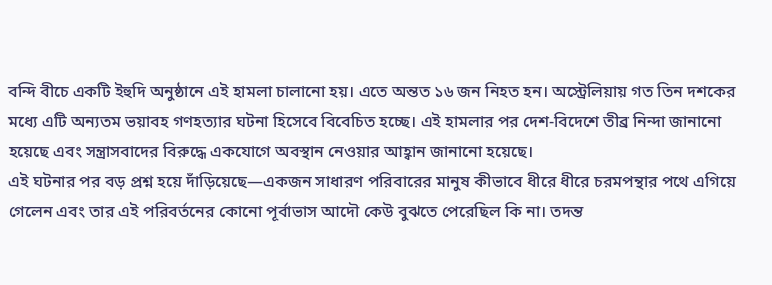বন্দি বীচে একটি ইহুদি অনুষ্ঠানে এই হামলা চালানো হয়। এতে অন্তত ১৬ জন নিহত হন। অস্ট্রেলিয়ায় গত তিন দশকের মধ্যে এটি অন্যতম ভয়াবহ গণহত্যার ঘটনা হিসেবে বিবেচিত হচ্ছে। এই হামলার পর দেশ-বিদেশে তীব্র নিন্দা জানানো হয়েছে এবং সন্ত্রাসবাদের বিরুদ্ধে একযোগে অবস্থান নেওয়ার আহ্বান জানানো হয়েছে।
এই ঘটনার পর বড় প্রশ্ন হয়ে দাঁড়িয়েছে—একজন সাধারণ পরিবারের মানুষ কীভাবে ধীরে ধীরে চরমপন্থার পথে এগিয়ে গেলেন এবং তার এই পরিবর্তনের কোনো পূর্বাভাস আদৌ কেউ বুঝতে পেরেছিল কি না। তদন্ত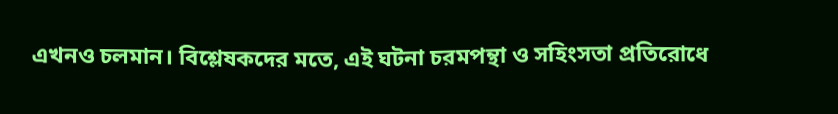এখনও চলমান। বিশ্লেষকদের মতে, এই ঘটনা চরমপন্থা ও সহিংসতা প্রতিরোধে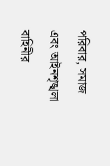পরিবার, সমাজ এবং আইনশৃঙ্খলা বাহিনীর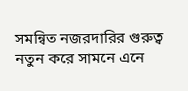সমন্বিত নজরদারির গুরুত্ব নতুন করে সামনে এনে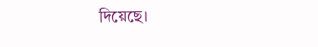দিয়েছে।